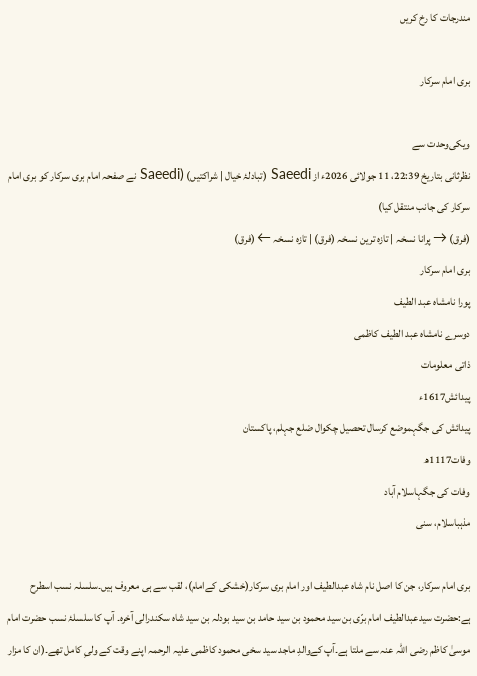مندرجات کا رخ کریں

بری امام سرکار

ویکی‌وحدت سے
نظرثانی بتاریخ 22:39، 11 جولائی 2026ء از Saeedi (تبادلۂ خیال | شراکتیں) (Saeedi نے صفحہ امام بری سرکار کو بری امام سرکار کی جانب منتقل کیا)
(فرق) → پرانا نسخہ | تازہ ترین نسخہ (فرق) | تازہ نسخہ ← (فرق)
بری امام سرکار
پورا نامشاہ عبد الطیف
دوسرے نامشاہ عبد الطیف کاظمی
ذاتی معلومات
پیدائش1617ء
پیدائش کی جگہموضع کرسال تحصیل چکوال ضلع جہلم، پاکستان
وفات1117ھ
وفات کی جگہاسلام آباد
مذہباسلام، سنی

بری امام سرکار، جن کا اصل نام شاہ عبدالطیف اور امام بری سرکار(خشکی کےامام)، لقب سے ہی معروف ہیں۔سلسلہ نسب اسطرح ہے:حضرت سیدعبدالطیف امام برّی بن سید محمود بن سید حامد بن سید بودلہ بن سید شاہ سکندرالی آخرہ۔ آپ کا سلسلۂ نسب حضرت امام موسیٰ کاظم رضی اللہ عنہ سے ملتا ہے۔آپ کےوالدِ ماجد سید سخی محمود کاظمی علیہ الرحمہ اپنے وقت کے ولیِ کامل تھے۔(ان کا مزار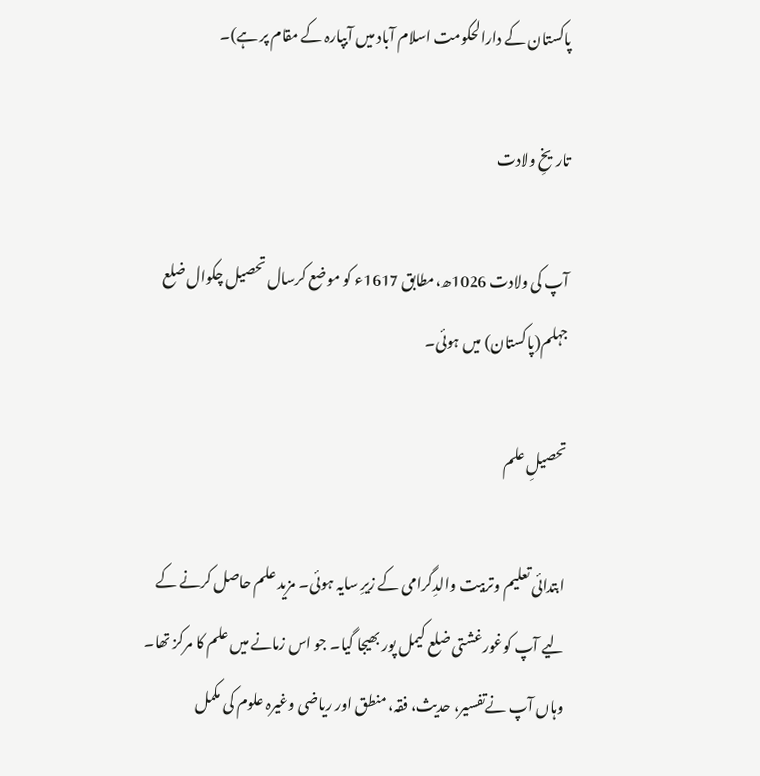پاکستان کے دارالحکومت اسلام آباد میں آبپارہ کے مقام پر ہے)۔

تاریخِ ولادت

آپ کی ولادت 1026ھ،مطابق 1617ء کو موضع کرسال تحصیل چکوال ضلع جہلم(پاکستان) میں ہوئی۔

تحصیلِ علم

ابتدائی تعلیم وتربیت والدِگرامی کے زیرِ سایہ ہوئی۔ مزید علم حاصل کرنے کے لیے آپ کوغورغشتی ضلع کیمل پور بھیجا گیا۔ جو اس زمانے میں علم کا مرکز تھا۔ وہاں آپ نےتفسیر، حدیث، فقہ، منطق اور ریاضی وغیرہ علوم کی مکمل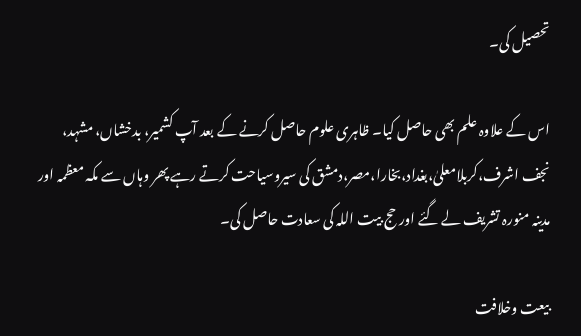تحصیل کی۔

اس کے علاوہ علم بھی حاصل کیا۔ ظاہری علوم حاصل کرنے کے بعد آپ کشمیر، بدخشاں، مشہد، نجف اشرف،کربلامعلیٰ،بغداد،بخارا،مصر،دمشق کی سیروسیاحت کرتے رہے پھر وہاں سے مکہ معظمہ اور مدینہ منورہ تشریف لے گئے اور حج بیت اللہ کی سعادت حاصل کی۔

بیعت وخلافت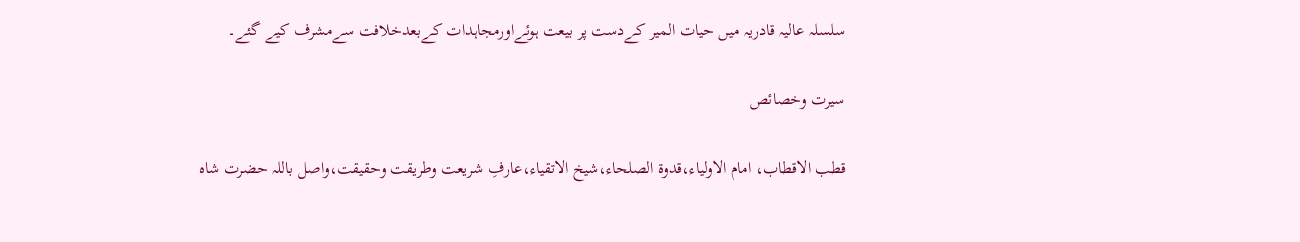سلسلہ عالیہ قادریہ میں حیات المیر کےدست پر بیعت ہوئےاورمجاہدات کےبعدخلافت سےمشرف کیے گئے۔

سیرت وخصائص

قطب الاقطاب، امام الاولیاء،قدوۃ الصلحاء،شیخ الاتقیاء،عارفِ شریعت وطریقت وحقیقت،واصل باللہ حضرت شاہ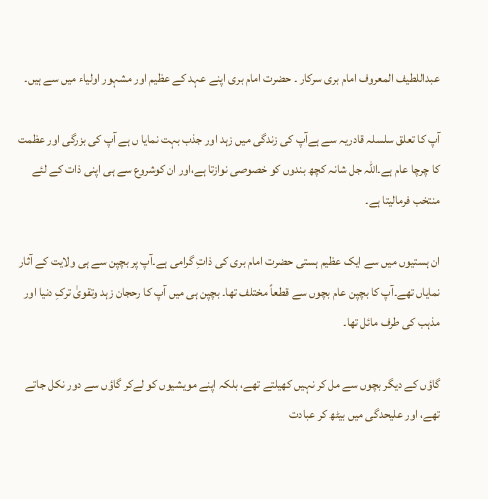عبداللطیف المعروف امام بری سرکار ۔ حضرت امام بری اپنے عہد کے عظیم اور مشہور اولیاء میں سے ہیں۔

آپ کا تعلق سلسلہ قادریہ سے ہےآپ کی زندگی میں زہد اور جذب بہت نمایا ں ہے آپ کی بزرگی اور عظمت کا چرچا عام ہے۔اللہ جل شانہ کچھ بندوں کو خصوصی نوازتا ہے،اور ان کوشروع سے ہی اپنی ذات کے لئے منتخب فرمالیتا ہے۔

ان ہستیوں میں سے ایک عظیم ہستی حضرت امام بری کی ذاتِ گرامی ہے۔آپ پر بچپن سے ہی ولایت کے آثار نمایاں تھے۔آپ کا بچپن عام بچوں سے قطعاً مختلف تھا۔ بچپن ہی میں آپ کا رحجان زہد وتقویٰ ترکِ دنیا اور مذہب کی طرف مائل تھا۔

گاؤں کے دیگر بچوں سے مل کر نہیں کھیلتے تھے، بلکہ اپنے مویشیوں کو لےکر گاؤں سے دور نکل جاتے تھے، اور علیحدگی میں بیٹھ کر عبادت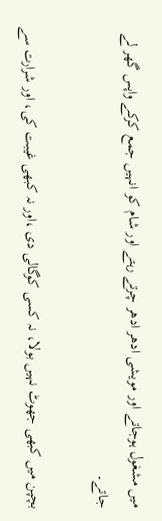میں مشغول ہوجاتے اور مویشی ادھر ادھر چرتے رہتے اور شام کو انہیں جمع کرکے واپس گھر لے جاتے۔

بچپن میں کبھی جھوٹ نہیں بولا، نہ کسی کوگالی دی ،اور نہ کبھی غیبت کی، اور شرارت سے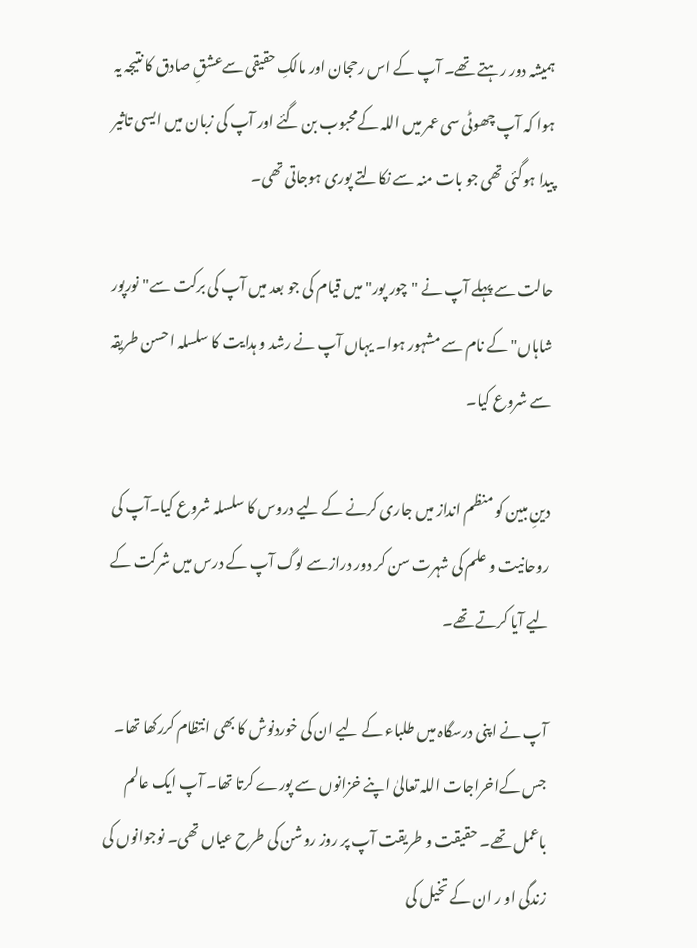ہمیشہ دور رہتے تھے۔ آپ کے اس رحجان اور مالکِ حقیقی سےعشقِ صادق کا نتیجہ یہ ہوا کہ آپ چھوٹی سی عمر میں اللہ کےمحبوب بن گئے اور آپ کی زبان میں ایسی تاثیر پیدا ہوگئی تھی جو بات منہ سے نکالتے پوری ہوجاتی تھی۔

حالت سے پہلے آپ نے "چور پور" میں قیام کی جو بعد میں آپ کی برکت سے"نورپور شاہاں" کے نام سے مشہور ہوا۔ یہاں آپ نے رشد و ہدایت کا سلسلہ احسن طریقہ سے شروع کیا۔

دینِ مبین کو منظم انداز میں جاری کرنے کے لیے دروس کا سلسلہ شروع کیا۔آپ کی روحانیت و علم کی شہرت سن کر دور درازسے لوگ آپ کے درس میں شرکت کے لیے آیا کرتے تھے۔

آپ نے اپنی درسگاہ میں طلباء کے لیے ان کی خوردنوش کا بھی انتظام کررکھا تھا۔ جس کےاخراجات اللہ تعالیٰ اپنے خزانوں سے پورے کرتا تھا۔ آپ ایک عالم باعمل تھے۔ حقیقت و طریقت آپ پر روز روشن کی طرح عیاں تھی۔ نوجوانوں کی زندگی او ر ان کے تخیل کی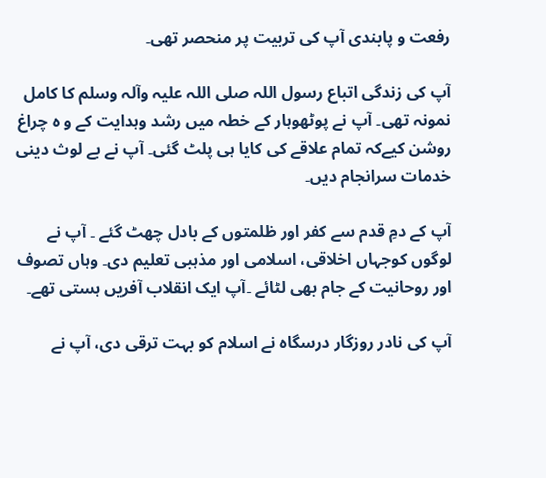رفعت و پابندی آپ کی تربیت پر منحصر تھی۔

آپ کی زندگی اتباع رسول اللہ صلی اللہ علیہ وآلہ وسلم کا کامل نمونہ تھی۔ آپ نے پوٹھوہار کے خطہ میں رشد وہدایت کے و ہ چراغ روشن کیےکہ تمام علاقے کی کایا ہی پلٹ گئی۔ آپ نے بے لوث دینی خدمات سرانجام دیں۔

آپ کے دمِ قدم سے کفر اور ظلمتوں کے بادل چھٹ گئے ۔ آپ نے لوگوں کوجہاں اخلاقی، اسلامی اور مذہبی تعلیم دی۔ وہاں تصوف اور روحانیت کے جام بھی لٹائے ۔آپ ایک انقلاب آفریں ہستی تھے۔

آپ کی نادر روزگار درسگاہ نے اسلام کو بہت ترقی دی، آپ نے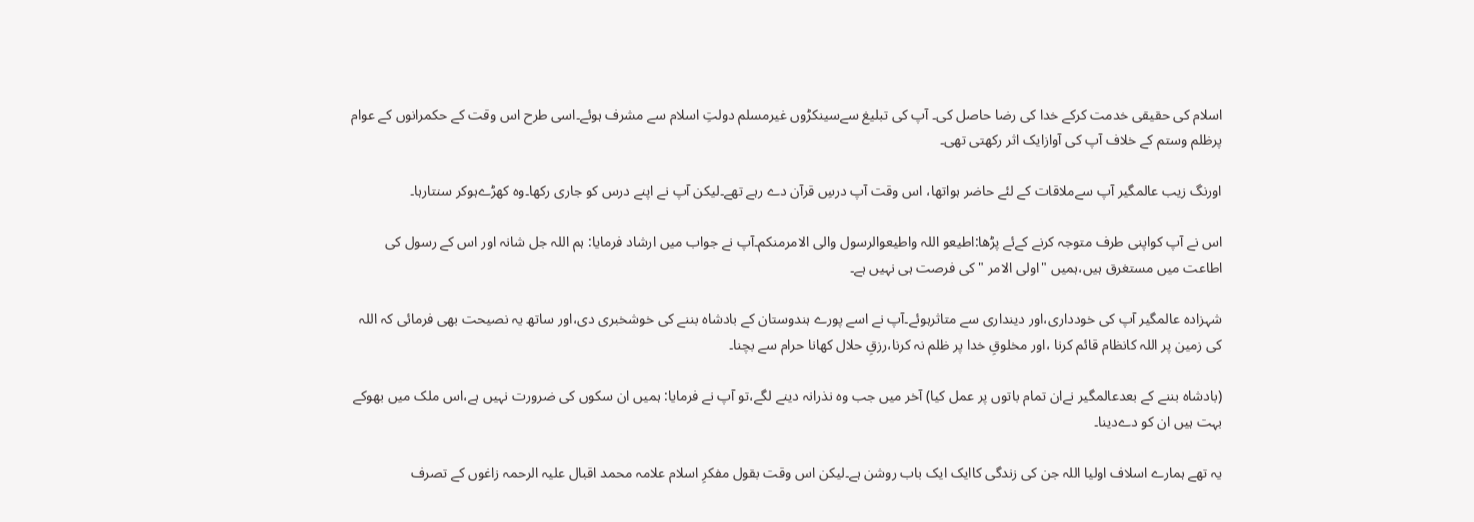اسلام کی حقیقی خدمت کرکے خدا کی رضا حاصل کی۔ آپ کی تبلیغ سےسینکڑوں غیرمسلم دولتِ اسلام سے مشرف ہوئے۔اسی طرح اس وقت کے حکمرانوں کے عوام پرظلم وستم کے خلاف آپ کی آوازایک اثر رکھتی تھی۔

اورنگ زیب عالمگیر آپ سےملاقات کے لئے حاضر ہواتھا، اس وقت آپ درسِ قرآن دے رہے تھے۔لیکن آپ نے اپنے درس کو جاری رکھا۔وہ کھڑےہوکر سنتارہا۔

اس نے آپ کواپنی طرف متوجہ کرنے کےئے پڑھا:اطیعو اللہ واطیعوالرسول والی الامرمنکم۔آپ نے جواب میں ارشاد فرمایا: ہم اللہ جل شانہ اور اس کے رسول کی اطاعت میں مستغرق ہیں،ہمیں "اولی الامر "کی فرصت ہی نہیں ہے۔

شہزادہ عالمگیر آپ کی خودداری،اور دینداری سے متاثرہوئے۔آپ نے اسے پورے ہندوستان کے بادشاہ بننے کی خوشخبری دی،اور ساتھ یہ نصیحت بھی فرمائی کہ اللہ کی زمین پر اللہ کانظام قائم کرنا ،اور مخلوقِ خدا پر ظلم نہ کرنا،رزقِ حلال کھانا حرام سے بچنا۔

(بادشاہ بننے کے بعدعالمگیر نےان تمام باتوں پر عمل کیا) آخر میں جب وہ نذرانہ دینے لگے،تو آپ نے فرمایا: ہمیں ان سکوں کی ضرورت نہیں ہے،اس ملک میں بھوکے بہت ہیں ان کو دےدینا۔

یہ تھے ہمارے اسلاف اولیا اللہ جن کی زندگی کاایک ایک باب روشن ہے۔لیکن اس وقت بقول مفکرِ اسلام علامہ محمد اقبال علیہ الرحمہ زاغوں کے تصرف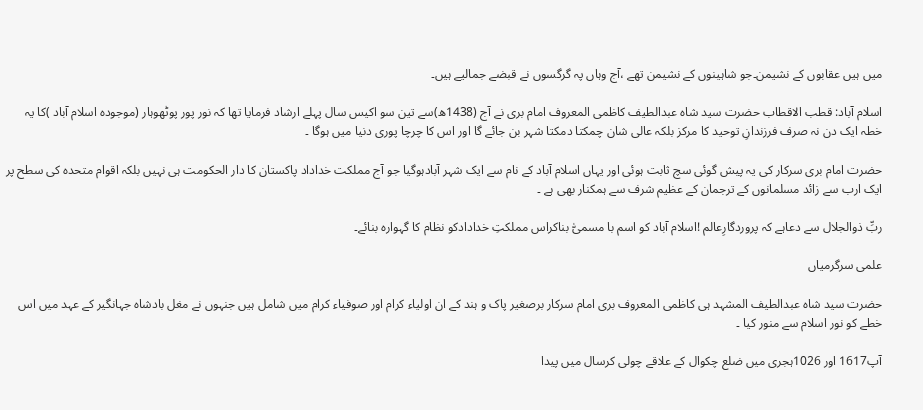میں ہیں عقابوں کے نشیمن۔جو شاہینوں کے نشیمن تھے ،آج وہاں پہ گرگسوں نے قبضے جمالیے ہیں۔

اسلام آباد: قطب الاقطاب حضرت سید شاہ عبدالطیف کاظمی المعروف امام بری نے آج (1438ھ)سے تین سو اکیس سال پہلے ارشاد فرمایا تھا کہ نور پور پوٹھوہار (موجودہ اسلام آباد )کا یہ خطہ ایک دن نہ صرف فرزندانِ توحید کا مرکز بلکہ عالی شان چمکتا دمکتا شہر بن جائے گا اور اس کا چرچا پوری دنیا میں ہوگا ۔

حضرت امام بری سرکار کی یہ پیش گوئی سچ ثابت ہوئی اور یہاں اسلام آباد کے نام سے ایک شہر آبادہوگیا جو آج مملکت خداداد پاکستان کا دار الحکومت ہی نہیں بلکہ اقوام متحدہ کی سطح پر ایک ارب سے زائد مسلمانوں کے ترجمان کے عظیم شرف سے ہمکنار بھی ہے ۔

ربِّ ذوالجلال سے دعاہے کہ پروردگارِعالم !اسلام آباد کو اسم با مسمیّٰ بناکراس مملکتِ خدادادکو نظام کا گہوارہ بنائے۔

علمی سرگرمیاں

حضرت سید شاہ عبدالطیف المشہد ہی کاظمی المعروف بری امام سرکار برصغیر پاک و ہند کے ان اولیاء کرام اور صوفیاء کرام میں شامل ہیں جنہوں نے مغل بادشاہ جہانگیر کے عہد میں اس خطے کو نور اسلام سے منور کیا ۔

آپ1617 اور 1026ہجری میں ضلع چکوال کے علاقے چولی کرسال میں پیدا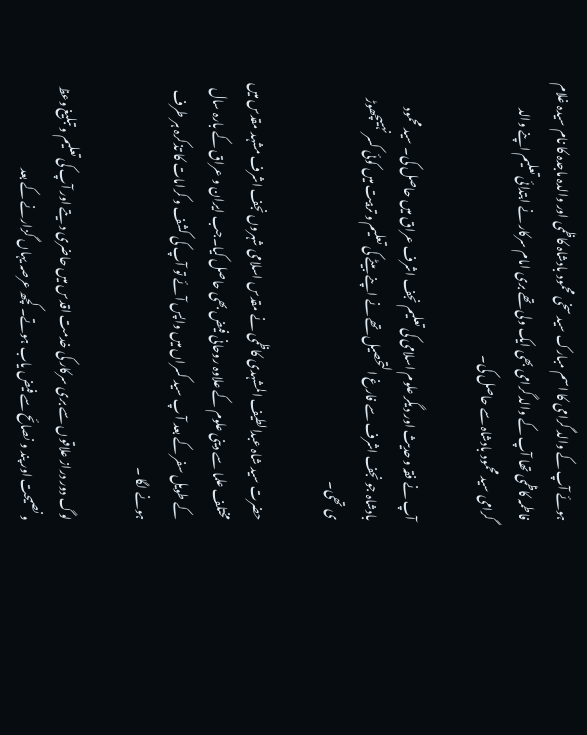ہوئے آپ کے والد گرامی کا اسم مبارک سید سخی محمود بادشاہ کاظمی اور والدہ ماجدہ کا نام سیدہ غلام فاطمہ کاظمی تھا آپ کے والد گرامی بھی ایک ولی تھے بری امام سرکار نے ابتدائی تعلیم اپنے والد گرامی سید محمود بادشاہ سے حاصل کی۔

آپ نے فقہ و حدیث اور دیگر علوم اسلامی کی تعلیم نجف اشرف عراق میں حاصل کی۔ سید محمود بادشاہ جو نجف اشرف سے فارغ التحصیل تھے نے اپنے بیٹے کی تعلیم و تربیت میں کوئی کسر نہیںچھوڑ ی تھی۔

حضرت سید شاہ عبدالطیف المشہدی کاظمی نے مقدس اسلامی شہروں نجف اشرف مشہد مقدس میں مختلف علما سے دینی علوم کے علاوہ روحانی فیض بھی حاصل کیا۔جب ایران و عراق کے بارہ سال کے طویل سفر کے بعد آ پ سید کسراں میں واپس آئے تو آپ کی کشف و کرامات کا تذکرہ ہر طرف ہونے لگا ۔

لوگ دور دراز علاقوں سے بری سرکار کی خدمت اقدس میں حاضری د یتے اور آپ کی تعلیم و تبلیغ وعظ و نصیحت اور پند و نصائح سے فیض یاب ہوتے۔ کچھ عرصہ یہاں گزارنے کے بعد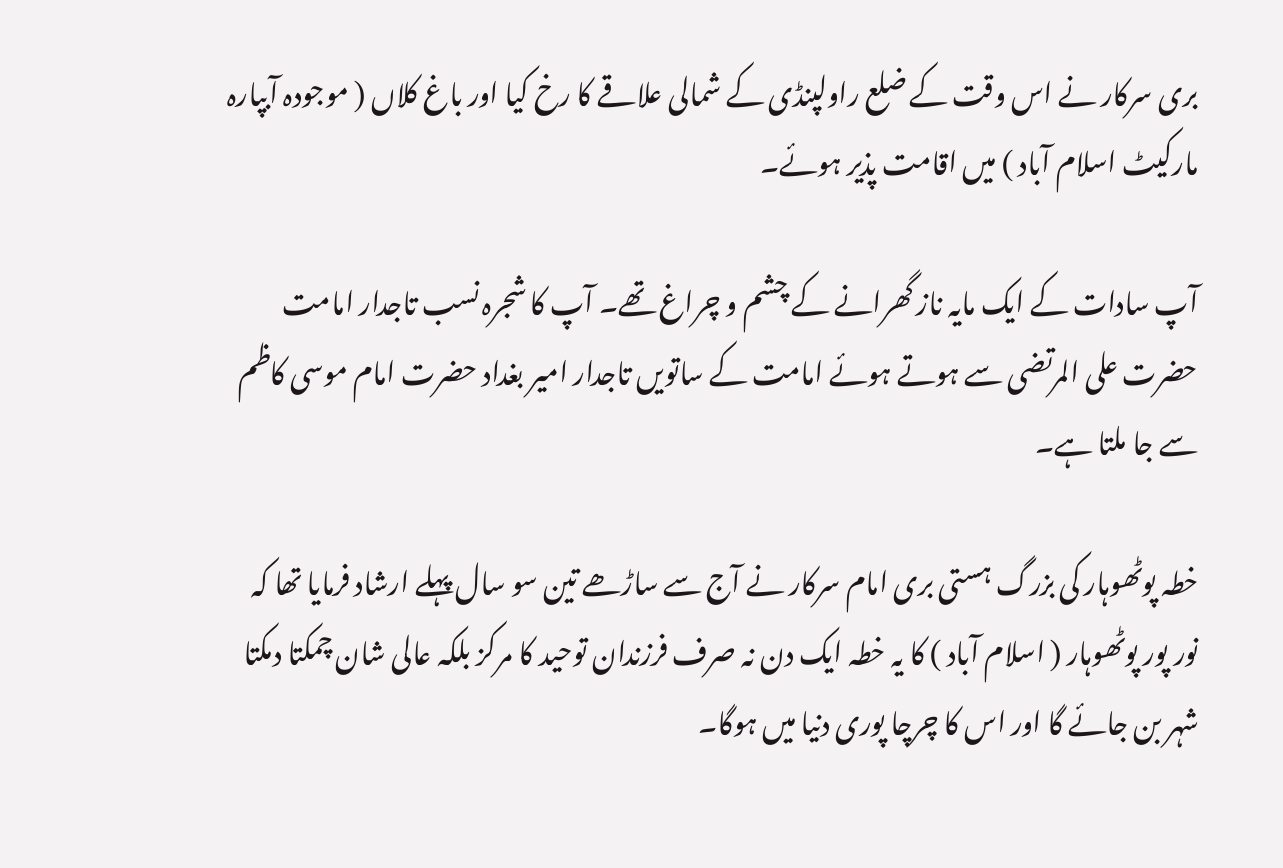بری سرکار نے اس وقت کے ضلع راولپنڈی کے شمالی علاقے کا رخ کیا اور باغ کلاں ( موجودہ آبپارہ مارکیٹ اسلام آباد ) میں اقامت پذیر ہوئے۔

آپ سادات کے ایک مایہ ناز گھرانے کے چشم و چراغ تھے۔ آپ کا شجرہ نسب تاجدار امامت حضرت علی المرتضی سے ہوتے ہوئے امامت کے ساتویں تاجدار امیر بغداد حضرت امام موسی کاظم سے جا ملتا ہے۔

خطہ پوٹھوہار کی بزرگ ہستی بری امام سرکار نے آج سے ساڑھے تین سو سال پہلے ارشاد فرمایا تھا کہ نور پور پوٹھوہار ( اسلام آباد ) کا یہ خطہ ایک دن نہ صرف فرزندان توحید کا مرکز بلکہ عالی شان چمکتا دمکتا شہر بن جائے گا اور اس کا چرچا پوری دنیا میں ہوگا۔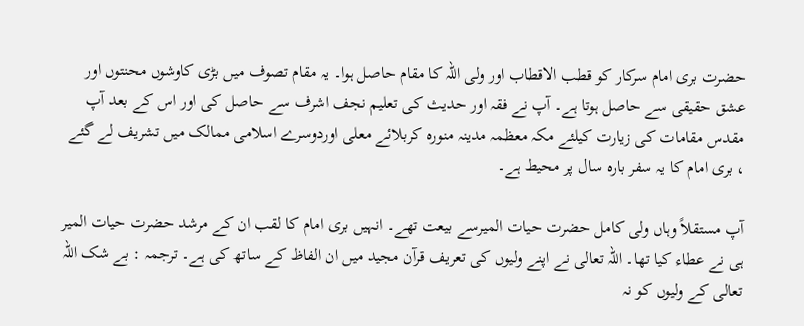حضرت بری امام سرکار کو قطب الاقطاب اور ولی اللہ کا مقام حاصل ہوا۔ یہ مقام تصوف میں بڑی کاوشوں محنتوں اور عشق حقیقی سے حاصل ہوتا ہے۔ آپ نے فقہ اور حدیث کی تعلیم نجف اشرف سے حاصل کی اور اس کے بعد آپ مقدس مقامات کی زیارت کیلئے مکہ معظمہ مدینہ منورہ کربلائے معلی اوردوسرے اسلامی ممالک میں تشریف لے گئے ، بری امام کا یہ سفر بارہ سال پر محیط ہے۔

آپ مستقلاً وہاں ولی کامل حضرت حیات المیرسے بیعت تھے۔ انہیں بری امام کا لقب ان کے مرشد حضرت حیات المیر ہی نے عطاء کیا تھا۔ اللہ تعالی نے اپنے ولیوں کی تعریف قرآن مجید میں ان الفاظ کے ساتھ کی ہے۔ ترجمہ : بے شک اللہ تعالی کے ولیوں کو نہ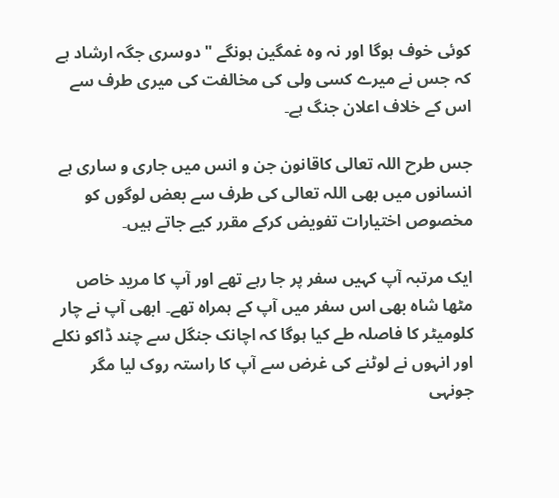کوئی خوف ہوگا اور نہ وہ غمگین ہونگے "دوسری جگہ ارشاد ہے کہ جس نے میرے کسی ولی کی مخالفت کی میری طرف سے اس کے خلاف اعلان جنگ ہے۔

جس طرح اللہ تعالی کاقانون جن و انس میں جاری و ساری ہے انسانوں میں بھی اللہ تعالی کی طرف سے بعض لوگوں کو مخصوص اختیارات تفویض کرکے مقرر کیے جاتے ہیں۔

ایک مرتبہ آپ کہیں سفر پر جا رہے تھے اور آپ کا مرید خاص مٹھا شاہ بھی اس سفر میں آپ کے ہمراہ تھے۔ ابھی آپ نے چار کلومیٹر کا فاصلہ طے کیا ہوگا کہ اچانک جنگل سے چند ڈاکو نکلے اور انہوں نے لوٹنے کی غرض سے آپ کا راستہ روک لیا مگر جونہی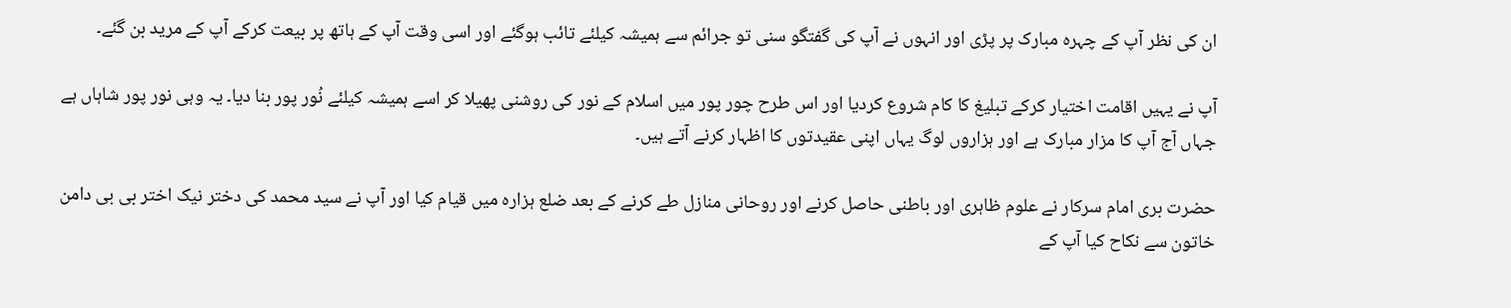ان کی نظر آپ کے چہرہ مبارک پر پڑی اور انہوں نے آپ کی گفتگو سنی تو جرائم سے ہمیشہ کیلئے تائب ہوگئے اور اسی وقت آپ کے ہاتھ پر بیعت کرکے آپ کے مرید بن گئے۔

آپ نے یہیں اقامت اختیار کرکے تبلیغ کا کام شروع کردیا اور اس طرح چور پور میں اسلام کے نور کی روشنی پھیلا کر اسے ہمیشہ کیلئے نُور پور بنا دیا۔ یہ وہی نور پور شاہاں ہے جہاں آج آپ کا مزار مبارک ہے اور ہزاروں لوگ یہاں اپنی عقیدتوں کا اظہار کرنے آتے ہیں۔

حضرت بری امام سرکار نے علوم ظاہری اور باطنی حاصل کرنے اور روحانی منازل طے کرنے کے بعد ضلع ہزارہ میں قیام کیا اور آپ نے سید محمد کی دختر نیک اختر بی بی دامن خاتون سے نکاح کیا آپ کے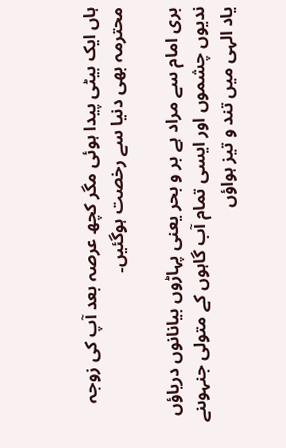ہاں ایک بیٹی پیدا ہوئی مگر کچھ عرصہ بعد آپ کی زوجہ محترمہ بھی دنیا سے رخصت ہوگئیں۔

بری امام سے مراد ہے بر و بحر یعنی پہاڑوں بیانانوں دریاؤں ندیوں چشموں اور ایسی تمام آب گاہوں کے متولی جنہوںنے یاد الہی میں تند و تیز ہواؤں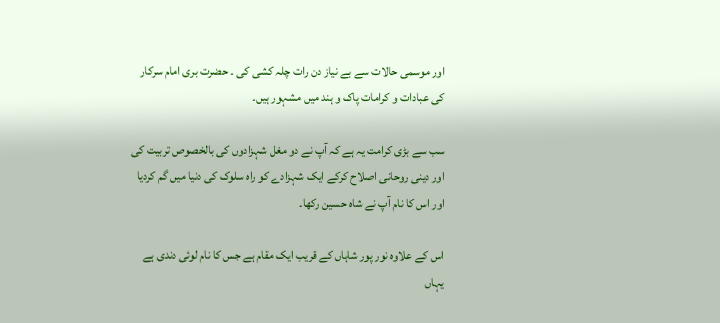اور موسمی حالات سے بے نیاز دن رات چلہ کشی کی ۔ حضرت بری امام سرکار کی عبادات و کرامات پاک و ہند میں مشہور ہیں۔

سب سے بڑی کرامت یہ ہے کہ آپ نے دو مغل شہزادوں کی بالخصوص تربیت کی اور دینی روحانی اصلاح کرکے ایک شہزادے کو راہ سلوک کی دنیا میں گم کردیا اور اس کا نام آپ نے شاہ حسین رکھا۔

اس کے علاوہ نور پور شاہاں کے قریب ایک مقام ہے جس کا نام لوئی دندی ہے یہاں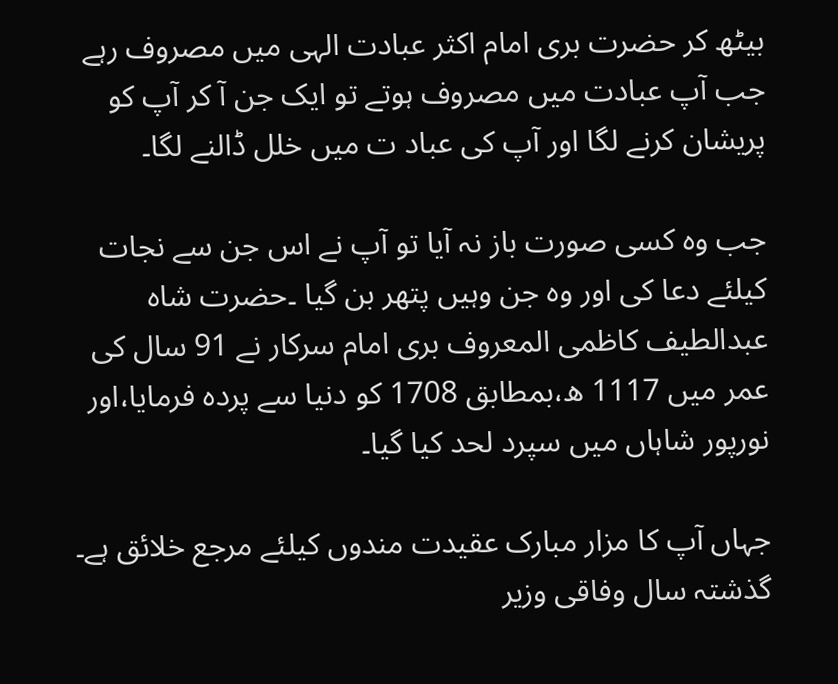بیٹھ کر حضرت بری امام اکثر عبادت الہی میں مصروف رہے جب آپ عبادت میں مصروف ہوتے تو ایک جن آ کر آپ کو پریشان کرنے لگا اور آپ کی عباد ت میں خلل ڈالنے لگا۔

جب وہ کسی صورت باز نہ آیا تو آپ نے اس جن سے نجات کیلئے دعا کی اور وہ جن وہیں پتھر بن گیا ۔حضرت شاہ عبدالطیف کاظمی المعروف بری امام سرکار نے 91 سال کی عمر میں 1117 ھ،بمطابق 1708 کو دنیا سے پردہ فرمایا،اور نورپور شاہاں میں سپرد لحد کیا گیا۔

جہاں آپ کا مزار مبارک عقیدت مندوں کیلئے مرجع خلائق ہے۔ گذشتہ سال وفاقی وزیر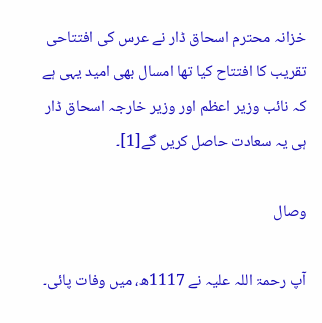خزانہ محترم اسحاق ڈار نے عرس کی افتتاحی تقریب کا افتتاح کیا تھا امسال بھی امید یہی ہے کہ نائب وزیر اعظم اور وزیر خارجہ اسحاق ڈار ہی یہ سعادت حاصل کریں گے[1]۔

وصال

آپ رحمۃ اللہ علیہ نے 1117ھ، میں وفات پائی۔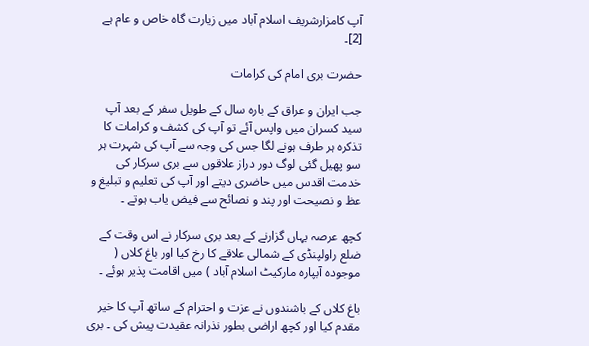آپ کامزارشریف اسلام آباد میں زیارت گاہ خاص و عام ہے [2]۔

حضرت بری امام کی کرامات

جب ایران و عراق کے بارہ سال کے طویل سفر کے بعد آپ سید کسران میں واپس آئے تو آپ کی کشف و کرامات کا تذکرہ ہر طرف ہونے لگا جس کی وجہ سے آپ کی شہرت ہر سو پھیل گئی لوگ دور دراز علاقوں سے بری سرکار کی خدمت اقدس میں حاضری دیتے اور آپ کی تعلیم و تبلیغ و عظ و نصیحت اور پند و نصائح سے فیض یاب ہوتے ۔

کچھ عرصہ یہاں گزارنے کے بعد بری سرکار نے اس وقت کے ضلع راولپنڈی کے شمالی علاقے کا رخ کیا اور باغ کلاں ( موجودہ آبپارہ مارکیٹ اسلام آباد ) میں اقامت پذیر ہوئے ۔

باغ کلاں کے باشندوں نے عزت و احترام کے ساتھ آپ کا خیر مقدم کیا اور کچھ اراضی بطور نذرانہ عقیدت پیش کی ۔ بری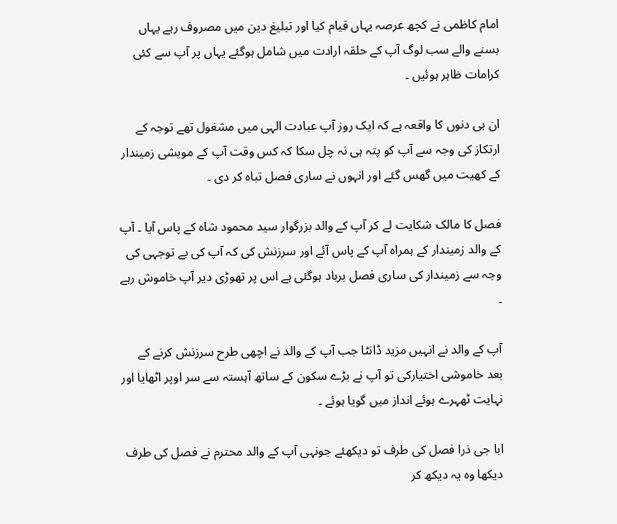امام کاظمی نے کچھ عرصہ یہاں قیام کیا اور تبلیغ دین میں مصروف رہے یہاں بسنے والے سب لوگ آپ کے حلقہ ارادت میں شامل ہوگئے یہاں پر آپ سے کئی کرامات ظاہر ہوئیں ۔

ان ہی دنوں کا واقعہ ہے کہ ایک روز آپ عبادت الہی میں مشغول تھے توجہ کے ارتکاز کی وجہ سے آپ کو پتہ ہی نہ چل سکا کہ کس وقت آپ کے مویشی زمیندار کے کھیت میں گھس گئے اور انہوں نے ساری فصل تباہ کر دی ۔

فصل کا مالک شکایت لے کر آپ کے والد بزرگوار سید محمود شاہ کے پاس آیا ۔ آپ کے والد زمیندار کے ہمراہ آپ کے پاس آئے اور سرزنش کی کہ آپ کی بے توجہی کی وجہ سے زمیندار کی ساری فصل برباد ہوگئی ہے اس پر تھوڑی دیر آپ خاموش رہے ۔

آپ کے والد نے انہیں مزید ڈانٹا جب آپ کے والد نے اچھی طرح سرزنش کرنے کے بعد خاموشی اختیارکی تو آپ نے بڑے سکون کے ساتھ آہستہ سے سر اوپر اٹھایا اور نہایت ٹھہرے ہوئے انداز میں گویا ہوئے ۔

ابا جی ذرا فصل کی طرف تو دیکھئے جونہی آپ کے والد محترم نے فصل کی طرف دیکھا وہ یہ دیکھ کر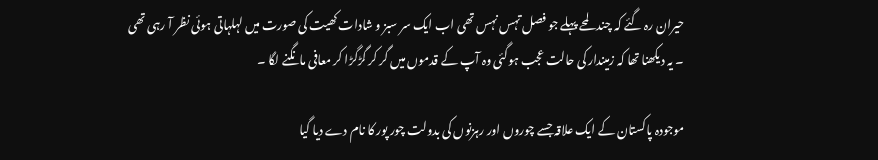حیران رہ گئے کہ چند لمحے پہلے جو فصل تہس نہس تھی اب ایک سر سبز و شادات کھیت کی صورت میں لہلہاتی ہوئی نظر آ رہی تھی ۔ یہ دیکھنا تھا کہ زمیندار کی حالت عجب ہوگئی وہ آپ کے قدموں میں گر کر گڑگڑا کر معافی مانگنے لگا ۔

موجودہ پاکستان کے ایک علاقہ جسے چوروں اور رہزنوں کی بدولت چور پور کا نام دے دیا گیا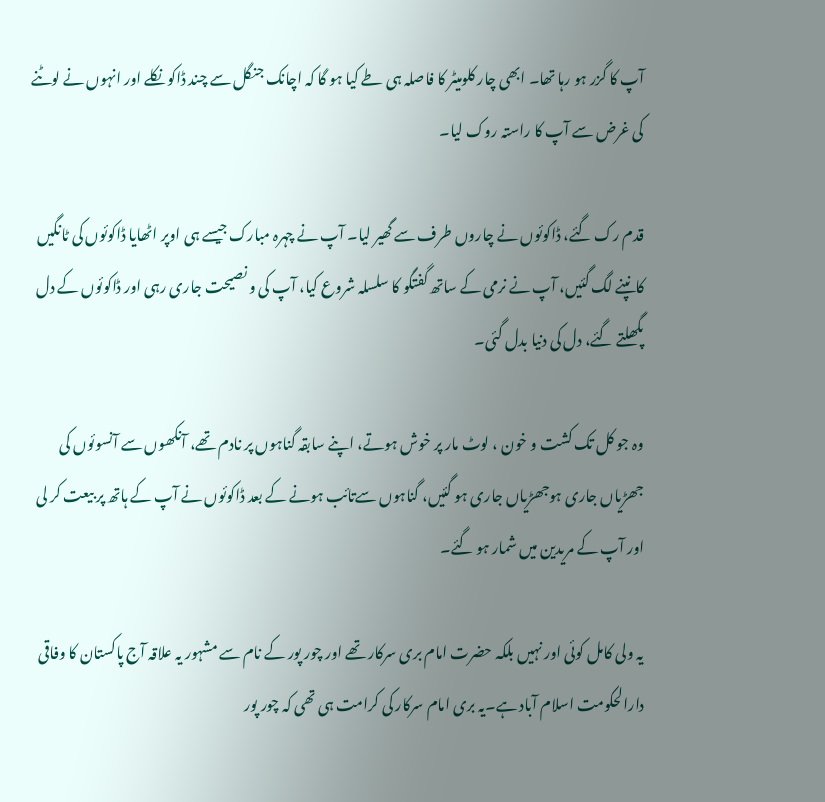آپ کا گزر ہو رہا تھا۔ ابھی چار کلومیٹر کا فاصلہ ہی طے کیا ہو گا کہ اچانک جنگل سے چند ڈاکو نکلے اور انہوں نے لوٹنے کی غرض سے آپ کا راستہ روک لیا۔

قدم رک گئے، ڈاکوئوں نے چاروں طرف سے گھیر لیا۔ آپ نے چہرہ مبارک جیسے ہی اوپر اٹھایا ڈاکوئوں کی ٹانگیں کانپنے لگ گئیں، آپ نے نرمی کے ساتھ گفتگو کا سلسلہ شروع کیا، آپ کی و نصیحت جاری رہی اور ڈاکوئوں کے دل پگھلتے گئے، دل کی دنیا بدل گئی۔

وہ جو کل تک کشت و خون ، لوٹ مار پر خوش ہوتے، اپنے سابقہ گناہوں پر نادم تھے، آنکھوں سے آنسوئوں کی جھڑیاں جاری ہوجھڑیاں جاری ہو گئیں، گناہوں سےتائب ہونے کے بعد ڈاکوئوں نے آپ کے ہاتھ پر بیعت کر لی اور آپ کے مریدین میں شمار ہو گئے۔

یہ ولی کامل کوئی اور نہیں بلکہ حضرت امام بری سرکار تھے اور چور پور کے نام سے مشہور یہ علاقہ آج پاکستان کا وفاقی دارالحکومت اسلام آباد ہے۔یہ بری امام سرکار کی کرامت ہی تھی کہ چور پور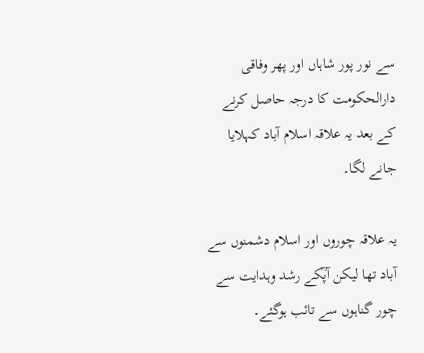سے نور پور شاہاں اور پھر وفاقی دارالحکومت کا درجہ حاصل کرنے کے بعد یہ علاقہ اسلام آباد کہلایا جانے لگا۔

یہ علاقہ چوروں اور اسلام دشمنوں سے آباد تھا لیکن آپؒکے رشد وہدایت سے چور گناہوں سے تائب ہوگئے۔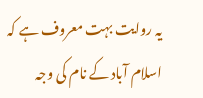یہ روایت بہت معروف ہے کہ اسلام آباد کے نام کی وجہ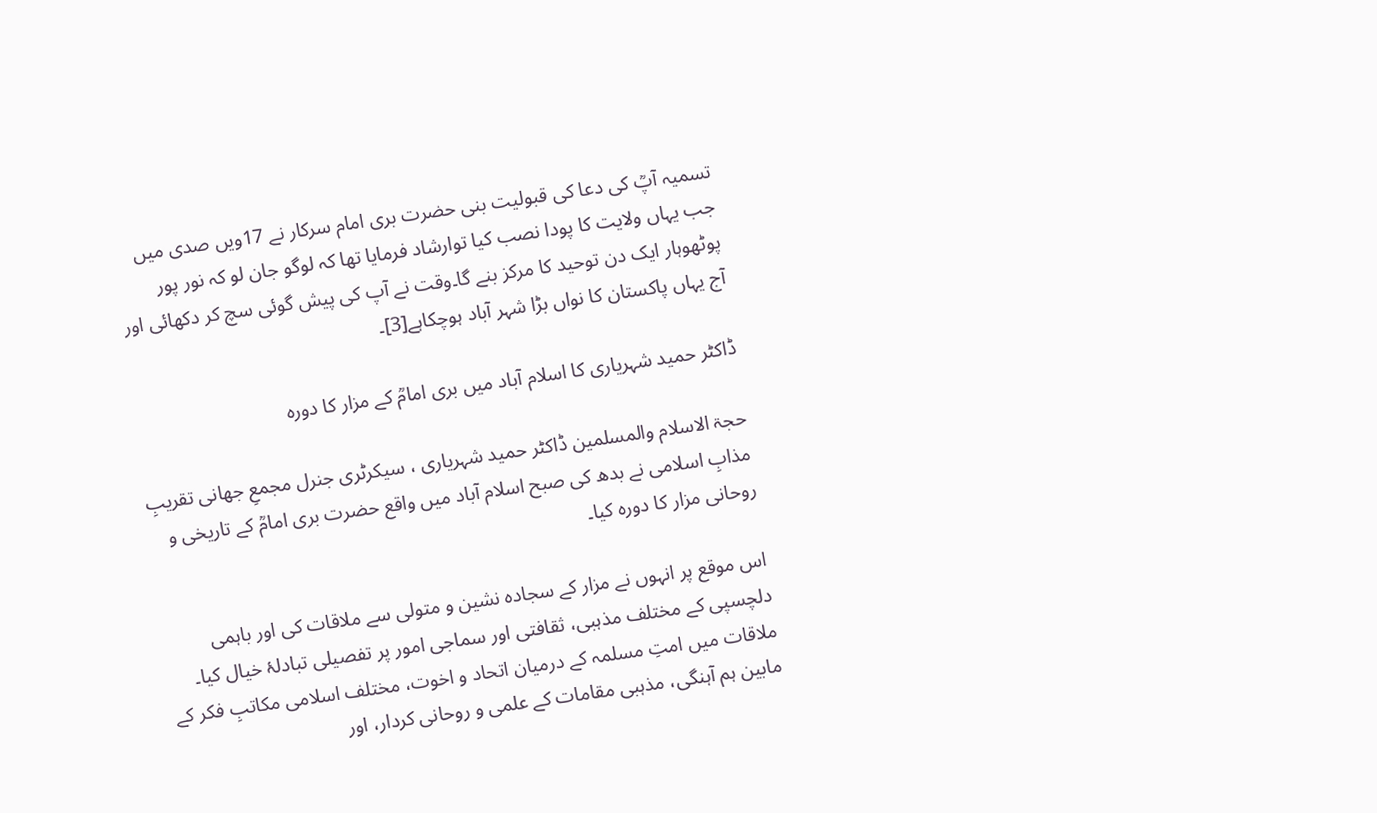تسمیہ آپؒ کی دعا کی قبولیت بنی حضرت بری امام سرکار نے 17ویں صدی میں جب یہاں ولایت کا پودا نصب کیا توارشاد فرمایا تھا کہ لوگو جان لو کہ نور پور پوٹھوہار ایک دن توحید کا مرکز بنے گا۔وقت نے آپ کی پیش گوئی سچ کر دکھائی اور آج یہاں پاکستان کا نواں بڑا شہر آباد ہوچکاہے[3]۔

ڈاکٹر حمید شہریاری کا اسلام آباد میں بری امامؒ کے مزار کا دورہ

حجۃ الاسلام والمسلمین ڈاکٹر حمید شہریاری ، سیکرٹری جنرل مجمعِ جهانی تقریبِ مذابِ اسلامی نے بدھ کی صبح اسلام آباد میں واقع حضرت بری امامؒ کے تاریخی و روحانی مزار کا دورہ کیا۔

اس موقع پر انہوں نے مزار کے سجادہ نشین و متولی سے ملاقات کی اور باہمی دلچسپی کے مختلف مذہبی، ثقافتی اور سماجی امور پر تفصیلی تبادلۂ خیال کیا۔ ملاقات میں امتِ مسلمہ کے درمیان اتحاد و اخوت، مختلف اسلامی مکاتبِ فکر کے مابین ہم آہنگی، مذہبی مقامات کے علمی و روحانی کردار، اور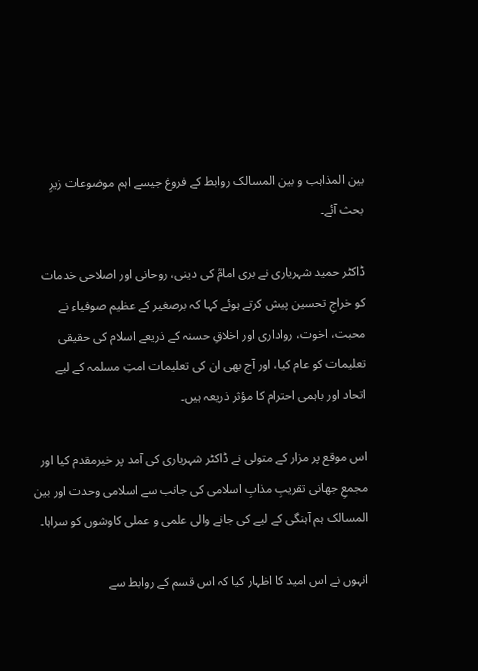بین المذاہب و بین المسالک روابط کے فروغ جیسے اہم موضوعات زیرِ بحث آئے۔

ڈاکٹر حمید شہریاری نے بری امامؒ کی دینی، روحانی اور اصلاحی خدمات کو خراجِ تحسین پیش کرتے ہوئے کہا کہ برصغیر کے عظیم صوفیاء نے محبت، اخوت، رواداری اور اخلاقِ حسنہ کے ذریعے اسلام کی حقیقی تعلیمات کو عام کیا، اور آج بھی ان کی تعلیمات امتِ مسلمہ کے لیے اتحاد اور باہمی احترام کا مؤثر ذریعہ ہیں۔

اس موقع پر مزار کے متولی نے ڈاکٹر شہریاری کی آمد پر خیرمقدم کیا اور مجمعِ جهانی تقریبِ مذابِ اسلامی کی جانب سے اسلامی وحدت اور بین المسالک ہم آہنگی کے لیے کی جانے والی علمی و عملی کاوشوں کو سراہا۔

انہوں نے اس امید کا اظہار کیا کہ اس قسم کے روابط سے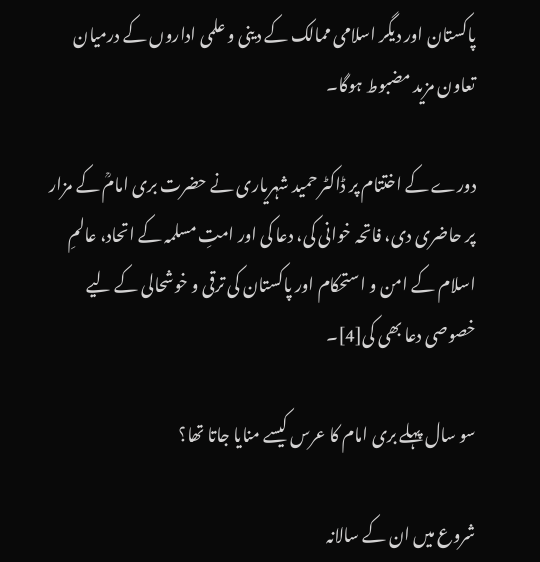پاکستان اور دیگر اسلامی ممالک کے دینی و علمی اداروں کے درمیان تعاون مزید مضبوط ہوگا۔

دورے کے اختتام پر ڈاکٹر حمید شہریاری نے حضرت بری امامؒ کے مزار پر حاضری دی، فاتحہ خوانی کی، دعا کی اور امتِ مسلمہ کے اتحاد، عالمِ اسلام کے امن و استحکام اور پاکستان کی ترقی و خوشحالی کے لیے خصوصی دعا بھی کی[4]۔

سو سال پہلے بری امام کا عرس کیسے منایا جاتا تھا؟

شروع میں ان کے سالانہ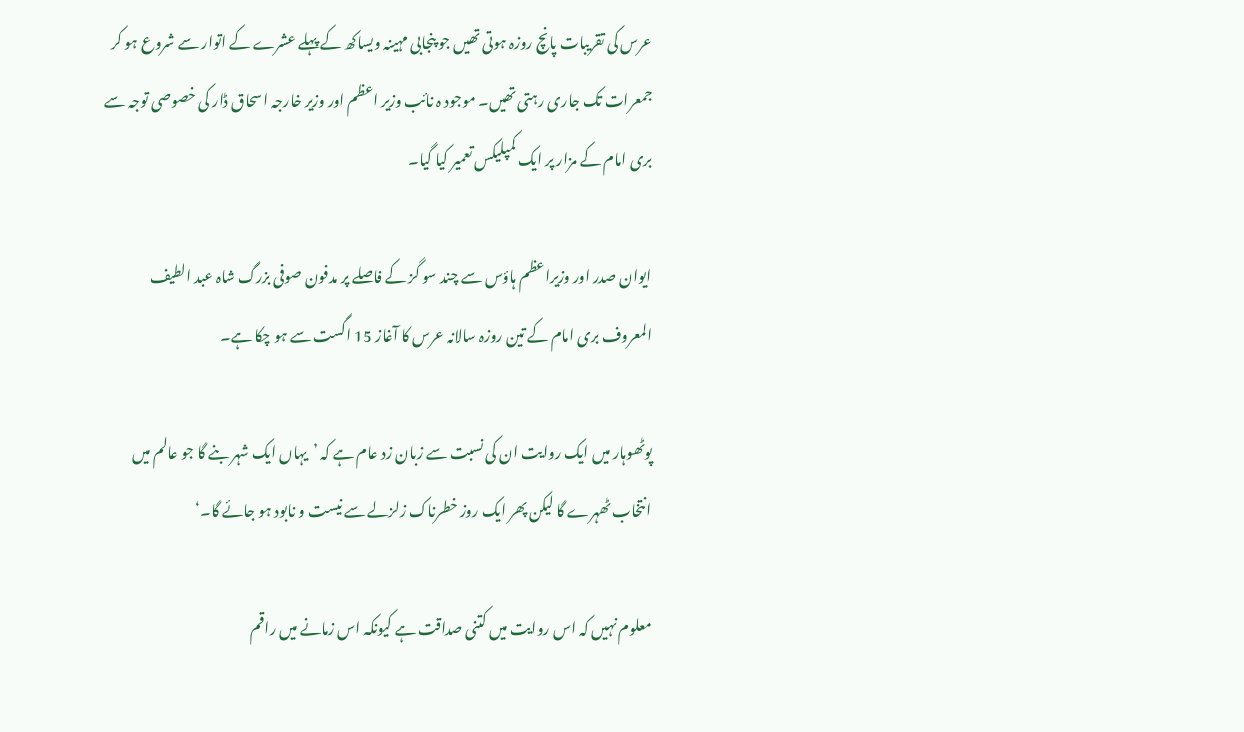عرس کی تقریبات پانچ روزہ ہوتی تھیں جو پنجابی مہینہ ویساکھ کے پہلے عشرے کے اتوار سے شروع ہو کر جمعرات تک جاری رہتی تھیں۔ موجود ہ نائب وزیر اعظم اور وزیر خارجہ اسحاق ڈار کی خصوصی توجہ سے بری امام کے مزار پر ایک کمپلیکس تعمیر کیا گیا۔

ایوان صدر اور وزیراعظم ہاؤس سے چند سو گز کے فاصلے پر مدفون صوفی بزرگ شاہ عبد الطیف المعروف بری امام کے تین روزہ سالانہ عرس کا آغاز 15 اگست سے ہو چکا ہے۔

پوٹھوہار میں ایک روایت ان کی نسبت سے زبان زد عام ہے کہ ’یہاں ایک شہر بنے گا جو عالم میں انتخاب ٹھہرے گا لیکن پھر ایک روز خطرناک زلزلے سے نیست و نابود ہو جائے گا۔‘

معلوم نہیں کہ اس روایت میں کتنی صداقت ہے کیونکہ اس زمانے میں راقم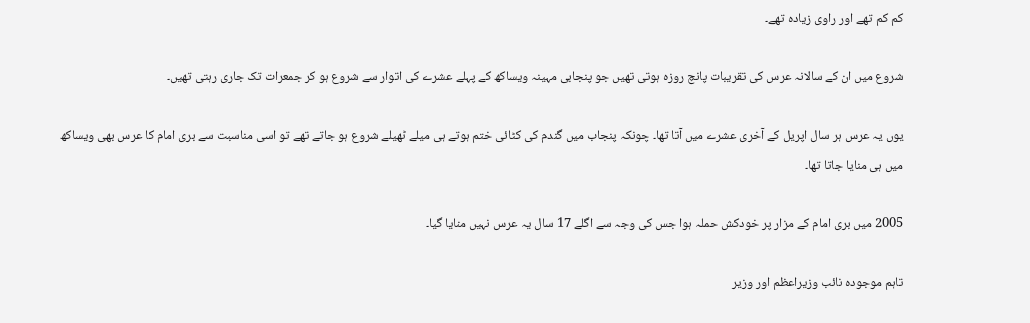کم کم تھے اور راوی زیادہ تھے۔

شروع میں ان کے سالانہ عرس کی تقریبات پانچ روزہ ہوتی تھیں جو پنجابی مہینہ ویساکھ کے پہلے عشرے کی اتوار سے شروع ہو کر جمعرات تک جاری رہتی تھیں۔

یوں یہ عرس ہر سال اپریل کے آخری عشرے میں آتا تھا۔ چونکہ پنجاب میں گندم کی کٹائی ختم ہوتے ہی میلے ٹھیلے شروع ہو جاتے تھے تو اسی مناسبت سے بری امام کا عرس بھی ویساکھ میں ہی منایا جاتا تھا۔

2005 میں بری امام کے مزار پر خودکش حملہ ہوا جس کی وجہ سے اگلے 17 سال یہ عرس نہیں منایا گیا۔

تاہم موجودہ نائب وزیراعظم اور وزیر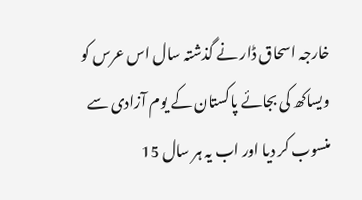خارجہ اسحاق ڈار نے گذشتہ سال اس عرس کو ویساکھ کی بجائے پاکستان کے یوم آزادی سے منسوب کر دیا اور اب یہ ہر سال 15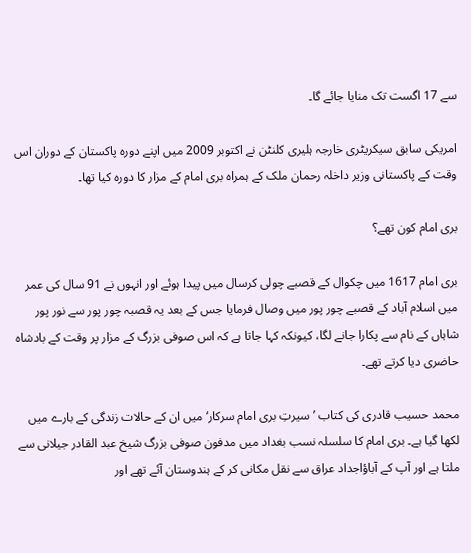سے 17 اگست تک منایا جائے گا۔

امریکی سابق سیکریٹری خارجہ ہلیری کلنٹن نے اکتوبر 2009 میں اپنے دورہ پاکستان کے دوران اس وقت کے پاکستانی وزیر داخلہ رحمان ملک کے ہمراہ بری امام کے مزار کا دورہ کیا تھا۔

بری امام کون تھے؟

بری امام 1617 میں چکوال کے قصبے چولی کرسال میں پیدا ہوئے اور انہوں نے 91 سال کی عمر میں اسلام آباد کے قصبے چور پور میں وصال فرمایا جس کے بعد یہ قصبہ چور پور سے نور پور شاہاں کے نام سے پکارا جانے لگا، کیونکہ کہا جاتا ہے کہ اس صوفی بزرگ کے مزار پر وقت کے بادشاہ حاضری دیا کرتے تھے۔

محمد حسیب قادری کی کتاب ’سیرتِ بری امام سرکار‘ میں ان کے حالات زندگی کے بارے میں لکھا گیا ہے۔ بری امام کا سلسلہ نسب بغداد میں مدفون صوفی بزرگ شیخ عبد القادر جیلانی سے ملتا ہے اور آپ کے آباؤاجداد عراق سے نقل مکانی کر کے ہندوستان آئے تھے اور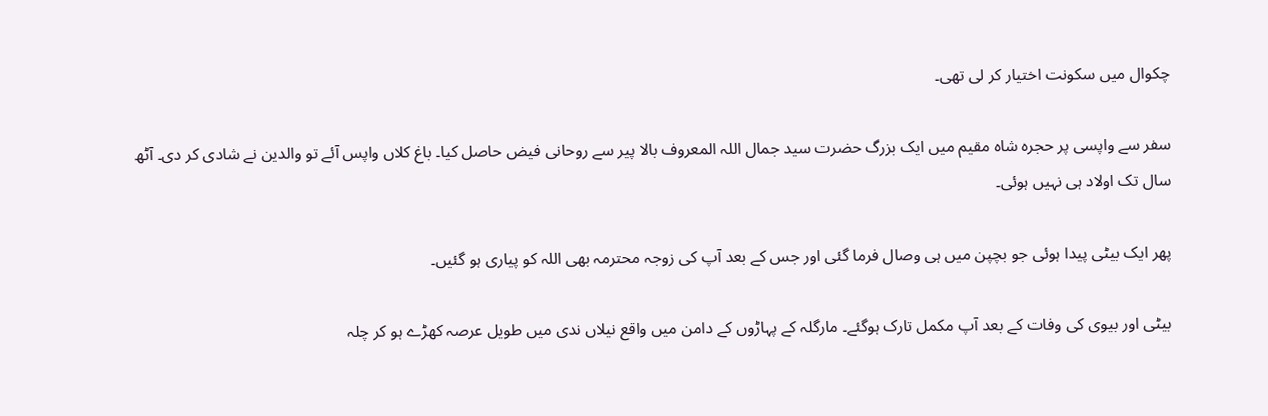چکوال میں سکونت اختیار کر لی تھی۔

سفر سے واپسی پر حجرہ شاہ مقیم میں ایک بزرگ حضرت سید جمال اللہ المعروف بالا پیر سے روحانی فیض حاصل کیا۔ باغ کلاں واپس آئے تو والدین نے شادی کر دی۔ آٹھ سال تک اولاد ہی نہیں ہوئی۔

پھر ایک بیٹی پیدا ہوئی جو بچپن میں ہی وصال فرما گئی اور جس کے بعد آپ کی زوجہ محترمہ بھی اللہ کو پیاری ہو گئیں۔

بیٹی اور بیوی کی وفات کے بعد آپ مکمل تارک ہوگئے۔ مارگلہ کے پہاڑوں کے دامن میں واقع نیلاں ندی میں طویل عرصہ کھڑے ہو کر چلہ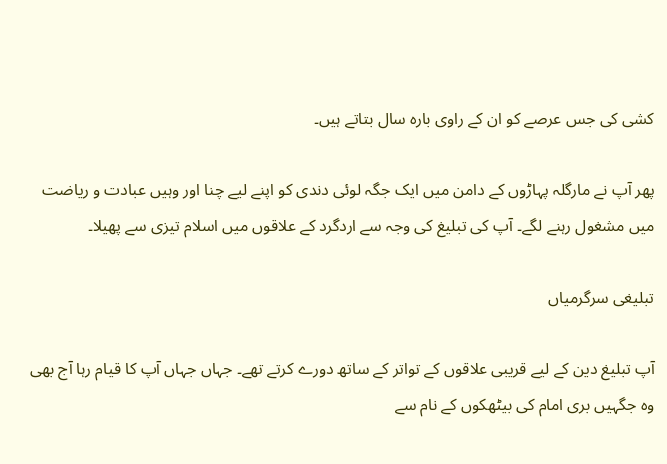کشی کی جس عرصے کو ان کے راوی بارہ سال بتاتے ہیں۔

پھر آپ نے مارگلہ پہاڑوں کے دامن میں ایک جگہ لوئی دندی کو اپنے لیے چنا اور وہیں عبادت و ریاضت میں مشغول رہنے لگے۔ آپ کی تبلیغ کی وجہ سے اردگرد کے علاقوں میں اسلام تیزی سے پھیلا۔

تبلیغی سرگرمیاں

آپ تبلیغ دین کے لیے قریبی علاقوں کے تواتر کے ساتھ دورے کرتے تھے۔ جہاں جہاں آپ کا قیام رہا آج بھی وہ جگہیں بری امام کی بیٹھکوں کے نام سے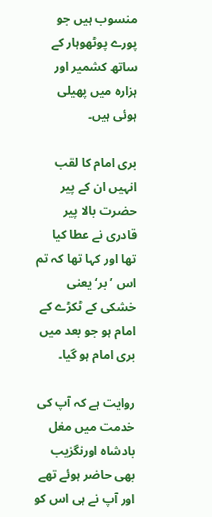منسوب ہیں جو پورے پوٹھوہار کے ساتھ کشمیر اور ہزارہ میں پھیلی ہوئی ہیں۔

بری امام کا لقب انہیں ان کے پیر حضرت بالا پیر قادری نے عطا کیا تھا اور کہا تھا کہ تم اس ’بر‘ یعنی خشکی کے ٹکڑے کے امام ہو جو بعد میں بری امام ہو گیا۔

روایت ہے کہ آپ کی خدمت میں مغل بادشاہ اورنگزیب بھی حاضر ہوئے تھے اور آپ نے ہی اس کو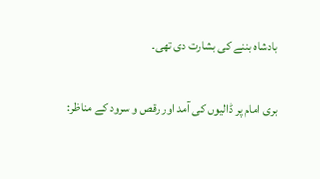بادشاہ بننے کی بشارت دی تھی۔

بری امام پر ڈالیوں کی آمد اور رقص و سرود کے مناظر: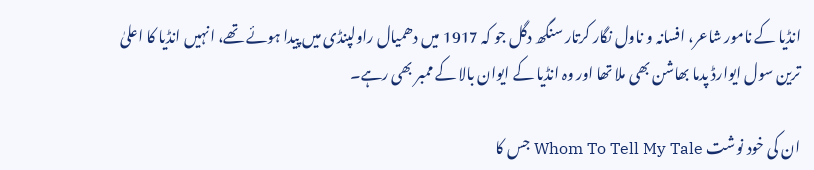انڈیا کے نامور شاعر، افسانہ و ناول نگار کرتار سنگھ دگل جو کہ 1917 میں دھمیال راولپنڈی میں پیدا ہوئے تھے، انہیں انڈیا کا اعلیٰ ترین سول ایوارڈ پدما بھاشن بھی ملا تھا اور وہ انڈیا کے ایوان بالا کے ممبر بھی رہے۔

ان کی خود نوشت Whom To Tell My Tale جس کا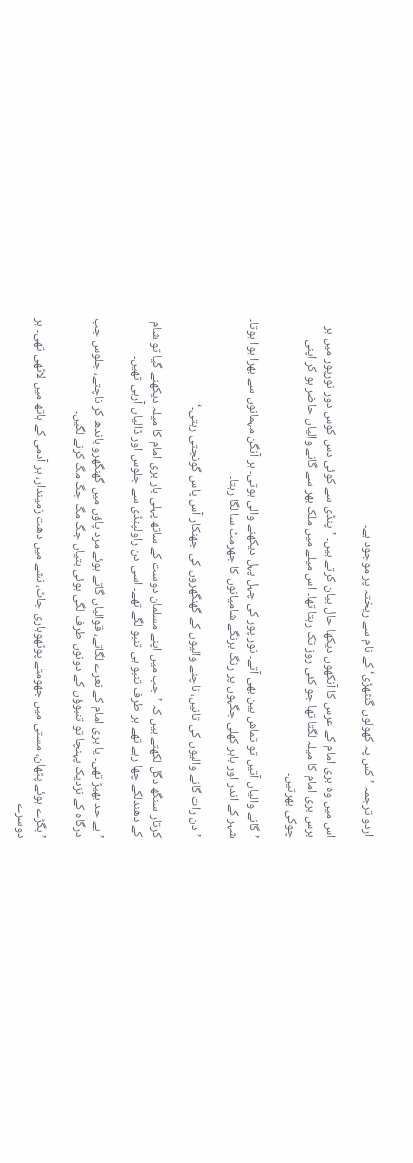اردو ترجمہ ’کس پہ کھولوں گنٹھڑی‘ کے نام سے ریختہ پر موجود ہے۔

اس میں وہ بری امام کے عرس کا آنکھوں دیکھا حال بیان کرتے ہیں۔ ’پنڈی سے کوئی دس کوس دور نورپور میں ہر برس بری امام کا میلہ لگتا تھا جو کئی روز تک رہتا تھا۔ اس میلے میں ملک بھر سے گانے والیاں حاضر ہو کر اپنی چوکی بھرتیں۔

’گانے والیاں آتیں تو تماش بین بھی آتے۔ نور پور کی چہل پہل دیکھنے والی ہوتی۔ ہر آنگن مہمانوں سے بھرا ہوا ہوتا۔ شہر کے اندر اور باہر کھلی جگہوں پر رنگ برنگے شامیانوں کا جھرمٹ سا لگا رہتا۔

’دن رات گانے والیوں کی تانیں، ناچنے والیوں کے گھنگھروں کی جھنکار آس پاس گونجتی رہتی۔‘

کرتار سنگھ دگل لکھتے ہیں کہ ’جب میں اپنے مسلمان دوست کے ساتھ پہلی بار بری امام کا میلہ دیکھنے گیا تو شام کے دھندلکے چھا رہے تھے ہر طرف تنبو ہی تنبو لگے تھے۔ اسی دن راولپنڈی سے جلوس اور ڈالیاں آرہی تھیں۔

’بے حد بھیڑ تھی۔ یا بری امام کے نعرے لگاتے، قوالیاں گاتے ہوئے مرد پاؤں میں گھنگھرو باندھ کر ناچتے، جلوس جب درگاہ کے نزدیک پہنچا تو تنبوؤں کے دونوں طرف لگی ہوئی بتیاں جگ مگ جگ مگ کرنے لگیں۔

’بگڑے ہوئے پٹھان، مستی میں جھومتے پوٹھوہاری جاٹ، نشے میں دھت زمیندار، ہر آدمی کے ہاتھ میں لاٹھی تھی۔ ہر دوسرے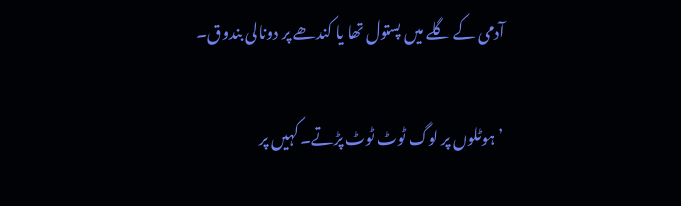آدمی کے گلے میں پستول تھا یا کندھے پر دونالی بندوق۔

’ہوٹلوں پر لوگ ٹوٹ ٹوٹ پڑتے۔ کہیں پر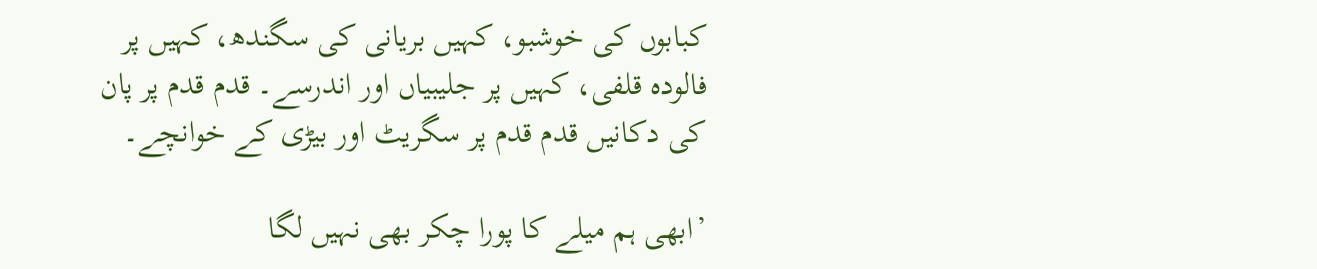کبابوں کی خوشبو، کہیں بریانی کی سگندھ، کہیں پر فالودہ قلفی، کہیں پر جلیبیاں اور اندرسے۔ قدم قدم پر پان کی دکانیں قدم قدم پر سگریٹ اور بیڑی کے خوانچے۔

’ابھی ہم میلے کا پورا چکر بھی نہیں لگا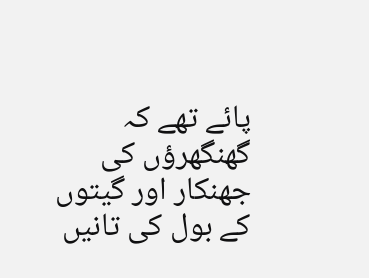پائے تھے کہ گھنگھرؤں کی جھنکار اور گیتوں کے بول کی تانیں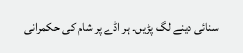سنائی دینے لگ پڑیں۔ ہر اڈے پر شام کی حکمرانی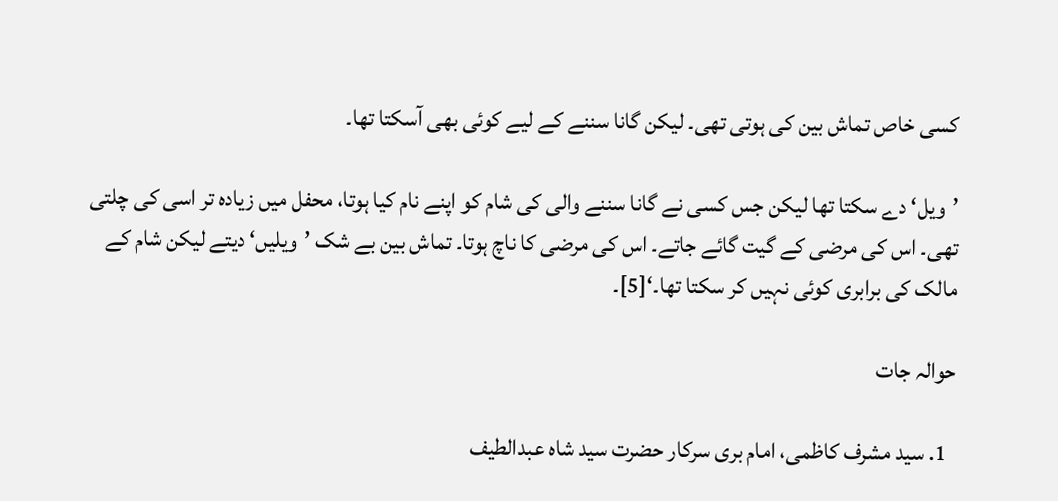کسی خاص تماش بین کی ہوتی تھی۔ لیکن گانا سننے کے لیے کوئی بھی آسکتا تھا۔

’ویل‘ دے سکتا تھا لیکن جس کسی نے گانا سننے والی کی شام کو اپنے نام کیا ہوتا، محفل میں زیادہ تر اسی کی چلتی تھی۔ اس کی مرضی کے گیت گائے جاتے۔ اس کی مرضی کا ناچ ہوتا۔ تماش بین بے شک ’ویلیں‘ دیتے لیکن شام کے مالک کی برابری کوئی نہیں کر سکتا تھا۔‘[5]۔

حوالہ جات

  1. سید مشرف کاظمی، امام بری سرکار حضرت سید شاہ عبدالطیف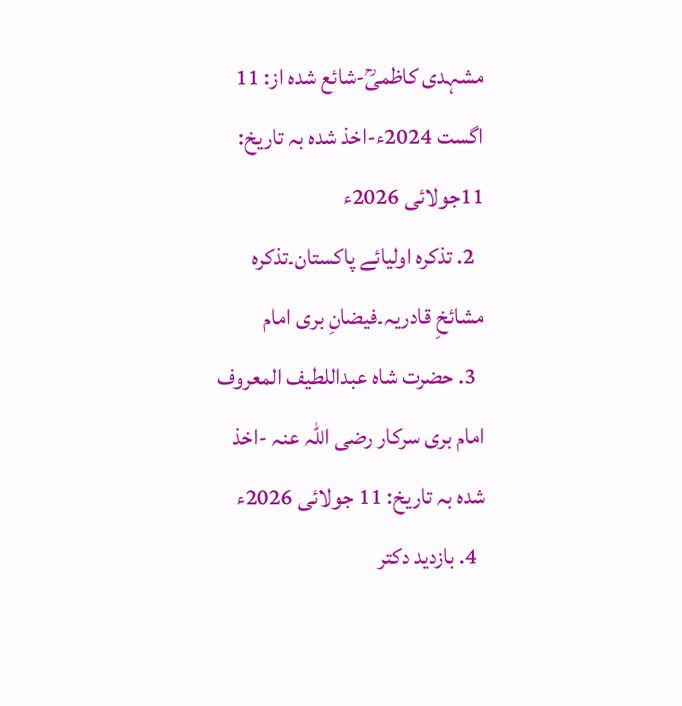مشہدی کاظمیؒ-شائع شدہ از: 11 اگست 2024ء-اخذ شدہ بہ تاریخ: 11جولائی 2026ء
  2. تذکرہ اولیائے پاکستان۔تذکرہ مشائخِ قادریہ۔فیضانِ بری امام
  3. حضرت شاہ عبداللطیف المعروف امام بری سرکار رضی اللہ عنہ -اخذ شدہ بہ تاریخ: 11 جولائی 2026ء
  4. بازدید دکتر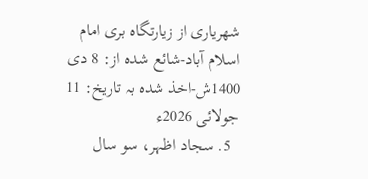شهریاری از زیارتگاه بری امام اسلام آباد-شائع شدہ از: 8 دی 1400ش-اخذ شدہ بہ تاریخ: 11 جولائی 2026ء
  5. سجاد اظہر، سو سال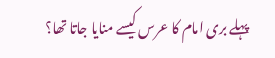پہلے بری امام کا عرس کیسے منایا جاتا تھا؟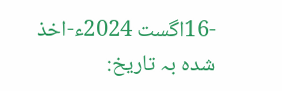-16اگست 2024ء-اخذ شدہ بہ تاریخ: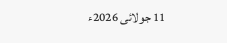11 جولائی 2026ء